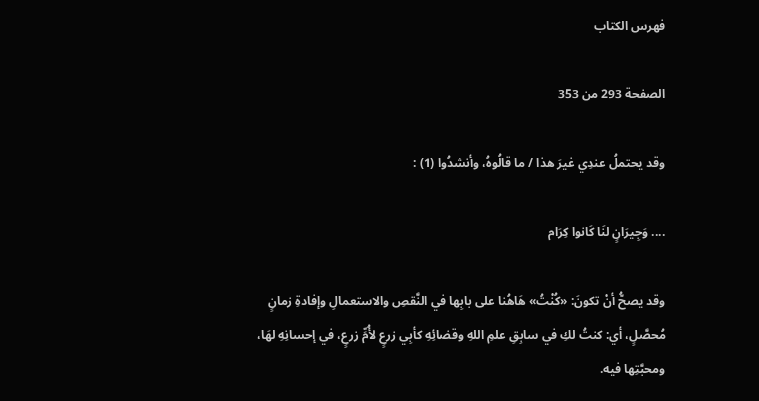فهرس الكتاب

الصفحة 293 من 353

وقد يحتملُ عندِي غيرَ هذا / ما قالُوهُ، وأنشدُوا (1) :

.... وَجِيرَانٍ لنَا كَانوا كِرَام

وقد يصحُّ أنْ تكونَ: «كُنْتُ» هَاهُنا على بابِها في النَّقصِ والاستعمالِ وإفادةِ زمانٍ مُحصَّلٍ، أي: كنتُ لكِ في سابِقِ علمِ اللهِ وقضائِهِ كأبِي زرعٍ لأُمِّ زرعٍ، في إحسانِهِ لهَا، ومحبَّتِها فيه.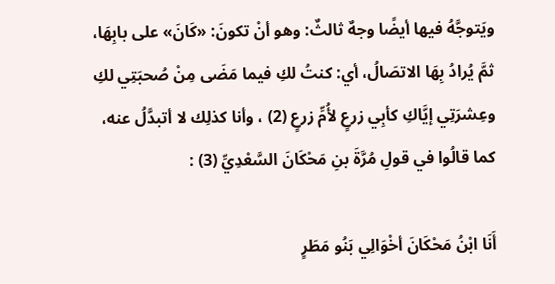ويَتوجَّهُ فيها أيضًا وجهٌ ثالثٌ: وهو أنْ تكونَ: «كَانَ» على بابِهَا، ثمَّ يُرادُ بِهَا الاتصَالُ، أي: كنتُ لكِ فيما مَضَى مِنْ صُحبَتِي لكِ وعِشرَتِي إيَّاكِ كأبِي زرعٍ لأُمِّ زرعٍ (2) ، وأنا كذلِك لا أتبدَّلُ عنه، كما قالُوا في قولِ مُرَّةَ بنِ مَحْكَانَ السَّعْدِيِّ (3) :

أَنَا ابْنُ مَحْكَانَ أخْوَالِي بَنُو مَطَرٍ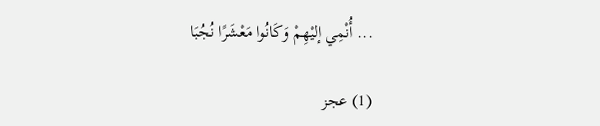... أُنْمِي إليْهِمْ وَكَانُوا مَعْشَرًا نُجُبَا

(1) عجز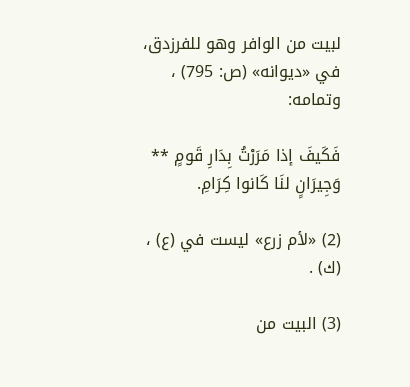لبيت من الوافر وهو للفرزدق، في «ديوانه» (ص: 795) ، وتمامه:

فَكَيفَ إذا مَرَرْتُ بِدَارِ قَومٍ ** وَجِيرَانٍ لنَا كَانوا كِرَامِ.

(2) «لأم زرع» ليست في (ع) ، (ك) .

(3) البيت من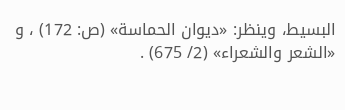البسيط، وينظر: «ديوان الحماسة» (ص: 172) ، و «الشعر والشعراء» (2/ 675) .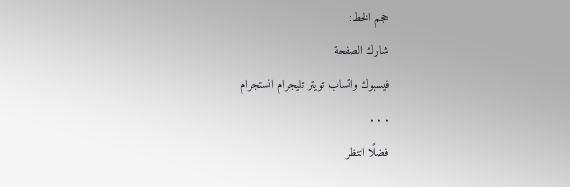حجم الخط:
شارك الصفحة
فيسبوك واتساب تويتر تليجرام انستجرام
. . .
فضلًا انتظر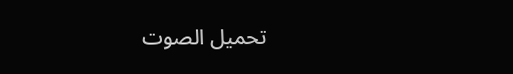تحميل الصوت